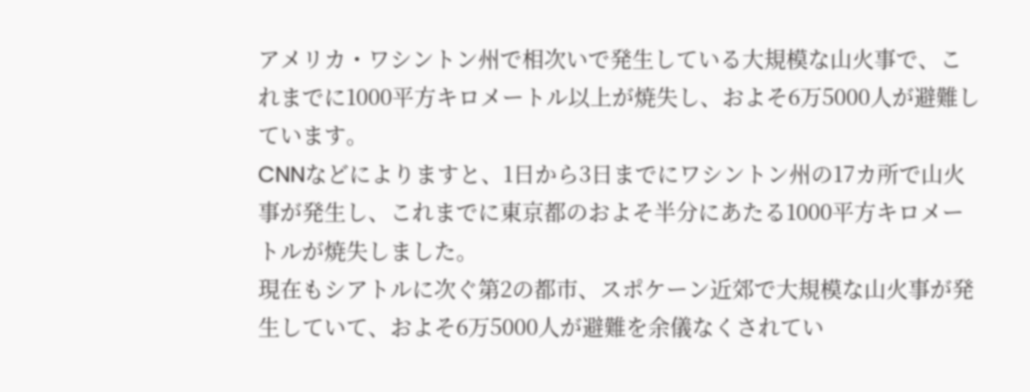アメリカ・ワシントン州で相次いで発生している大規模な山火事で、これまでに1000平方キロメートル以上が焼失し、およそ6万5000人が避難しています。
CNNなどによりますと、1日から3日までにワシントン州の17カ所で山火事が発生し、これまでに東京都のおよそ半分にあたる1000平方キロメートルが焼失しました。
現在もシアトルに次ぐ第2の都市、スポケーン近郊で大規模な山火事が発生していて、およそ6万5000人が避難を余儀なくされてい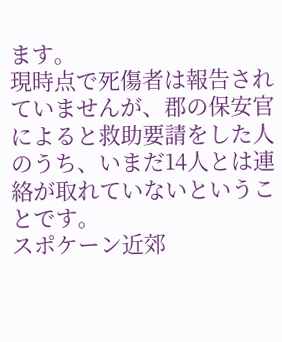ます。
現時点で死傷者は報告されていませんが、郡の保安官によると救助要請をした人のうち、いまだ14人とは連絡が取れていないということです。
スポケーン近郊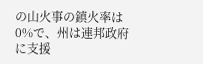の山火事の鎮火率は0%で、州は連邦政府に支援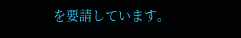を要請しています。